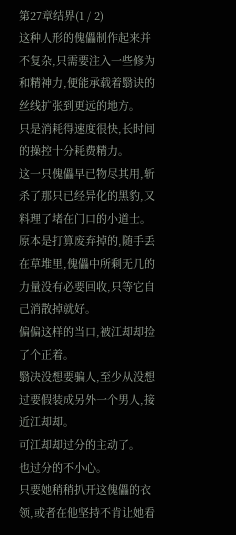第27章结界(1 / 2)
这种人形的傀儡制作起来并不复杂,只需要注入一些修为和精神力,便能承载着翳诀的丝线扩张到更远的地方。
只是消耗得速度很快,长时间的操控十分耗费精力。
这一只傀儡早已物尽其用,斩杀了那只已经异化的黑豹,又料理了堵在门口的小道士。原本是打算废弃掉的,随手丢在草堆里,傀儡中所剩无几的力量没有必要回收,只等它自己消散掉就好。
偏偏这样的当口,被江却却捡了个正着。
翳决没想要骗人,至少从没想过要假装成另外一个男人,接近江却却。
可江却却过分的主动了。
也过分的不小心。
只要她稍稍扒开这傀儡的衣领,或者在他坚持不肯让她看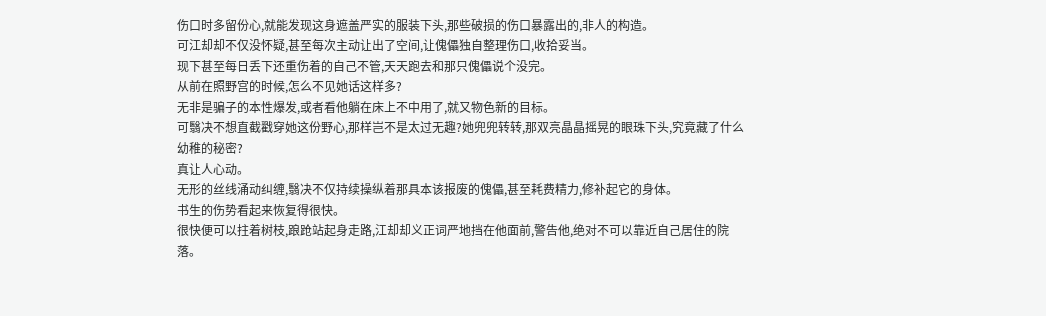伤口时多留份心,就能发现这身遮盖严实的服装下头,那些破损的伤口暴露出的,非人的构造。
可江却却不仅没怀疑,甚至每次主动让出了空间,让傀儡独自整理伤口,收拾妥当。
现下甚至每日丢下还重伤着的自己不管,天天跑去和那只傀儡说个没完。
从前在照野宫的时候,怎么不见她话这样多?
无非是骗子的本性爆发,或者看他躺在床上不中用了,就又物色新的目标。
可翳决不想直截戳穿她这份野心,那样岂不是太过无趣?她兜兜转转,那双亮晶晶摇晃的眼珠下头,究竟藏了什么幼稚的秘密?
真让人心动。
无形的丝线涌动纠缠,翳决不仅持续操纵着那具本该报废的傀儡,甚至耗费精力,修补起它的身体。
书生的伤势看起来恢复得很快。
很快便可以拄着树枝,踉跄站起身走路,江却却义正词严地挡在他面前,警告他,绝对不可以靠近自己居住的院落。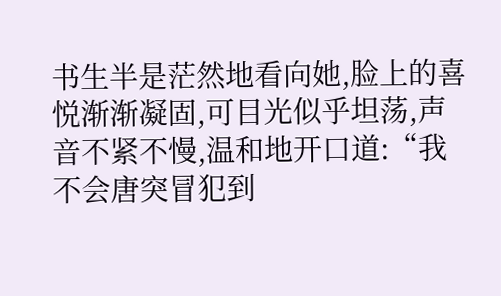书生半是茫然地看向她,脸上的喜悦渐渐凝固,可目光似乎坦荡,声音不紧不慢,温和地开口道:“我不会唐突冒犯到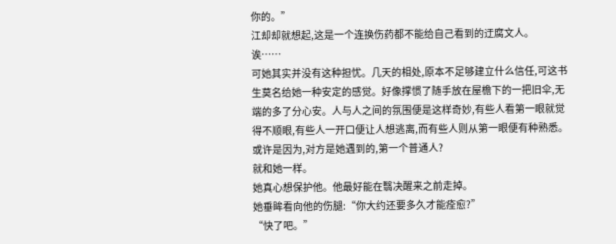你的。”
江却却就想起,这是一个连换伤药都不能给自己看到的迂腐文人。
诶……
可她其实并没有这种担忧。几天的相处,原本不足够建立什么信任,可这书生莫名给她一种安定的感觉。好像撑惯了随手放在屋檐下的一把旧伞,无端的多了分心安。人与人之间的氛围便是这样奇妙,有些人看第一眼就觉得不顺眼,有些人一开口便让人想逃离,而有些人则从第一眼便有种熟悉。或许是因为,对方是她遇到的,第一个普通人?
就和她一样。
她真心想保护他。他最好能在翳决醒来之前走掉。
她垂眸看向他的伤腿:“你大约还要多久才能痊愈?”
“快了吧。”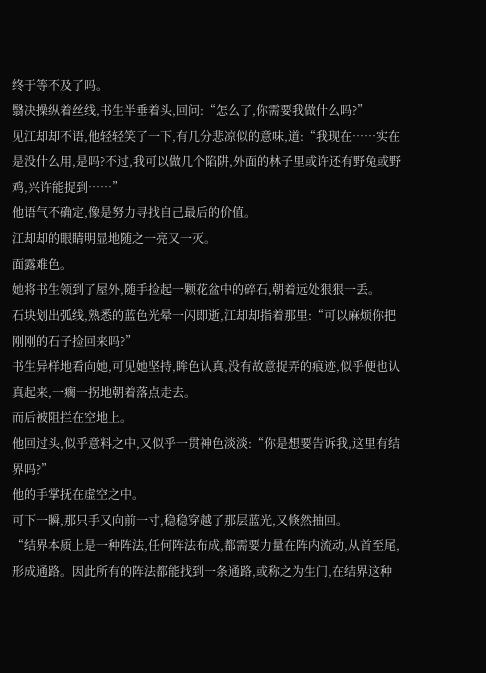终于等不及了吗。
翳决操纵着丝线,书生半垂着头,回问:“怎么了,你需要我做什么吗?”
见江却却不语,他轻轻笑了一下,有几分悲凉似的意味,道:“我现在……实在是没什么用,是吗?不过,我可以做几个陷阱,外面的林子里或许还有野兔或野鸡,兴许能捉到……”
他语气不确定,像是努力寻找自己最后的价值。
江却却的眼睛明显地随之一亮又一灭。
面露难色。
她将书生领到了屋外,随手捡起一颗花盆中的碎石,朝着远处狠狠一丢。
石块划出弧线,熟悉的蓝色光晕一闪即逝,江却却指着那里:“可以麻烦你把刚刚的石子捡回来吗?”
书生异样地看向她,可见她坚持,眸色认真,没有故意捉弄的痕迹,似乎便也认真起来,一瘸一拐地朝着落点走去。
而后被阻拦在空地上。
他回过头,似乎意料之中,又似乎一贯神色淡淡:“你是想要告诉我,这里有结界吗?”
他的手掌抚在虚空之中。
可下一瞬,那只手又向前一寸,稳稳穿越了那层蓝光,又倏然抽回。
“结界本质上是一种阵法,任何阵法布成,都需要力量在阵内流动,从首至尾,形成通路。因此所有的阵法都能找到一条通路,或称之为生门,在结界这种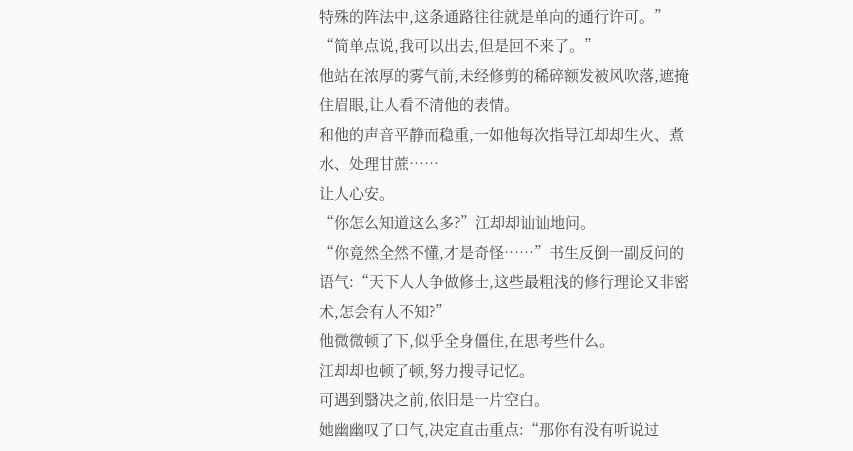特殊的阵法中,这条通路往往就是单向的通行许可。”
“简单点说,我可以出去,但是回不来了。”
他站在浓厚的雾气前,未经修剪的稀碎额发被风吹落,遮掩住眉眼,让人看不清他的表情。
和他的声音平静而稳重,一如他每次指导江却却生火、煮水、处理甘蔗……
让人心安。
“你怎么知道这么多?”江却却讪讪地问。
“你竟然全然不懂,才是奇怪……”书生反倒一副反问的语气:“天下人人争做修士,这些最粗浅的修行理论又非密术,怎会有人不知?”
他微微顿了下,似乎全身僵住,在思考些什么。
江却却也顿了顿,努力搜寻记忆。
可遇到翳决之前,依旧是一片空白。
她幽幽叹了口气,决定直击重点:“那你有没有听说过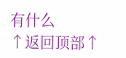有什么
↑返回顶部↑